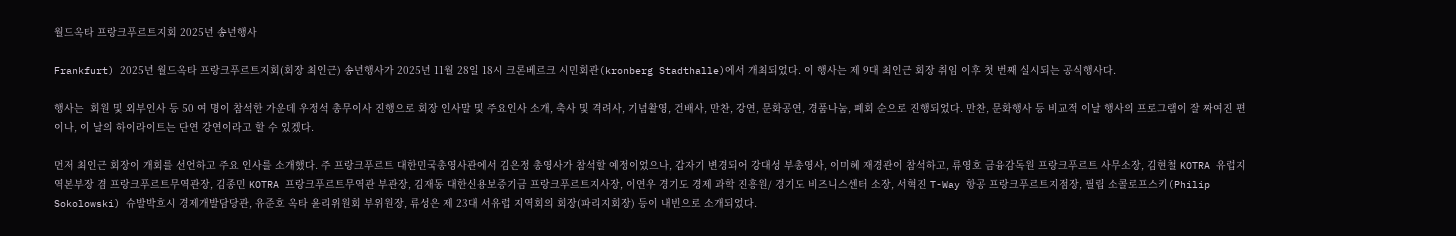월드옥타 프랑크푸르트지회 2025년 송년행사

Frankfurt) 2025년 월드옥타 프랑크푸르트지회(회장 최인근) 송년행사가 2025년 11월 28일 18시 크론베르크 시민회관(kronberg Stadthalle)에서 개최되었다. 이 행사는 제 9대 최인근 회장 취임 이후 첫 번째 실시되는 공식행사다.

행사는  회원 및 외부인사 등 50 여 명이 참석한 가운데 우정석 총무이사 진행으로 회장 인사말 및 주요인사 소개, 축사 및 격려사, 기념촬영, 건배사, 만찬, 강연, 문화공연, 경품나눔, 폐회 순으로 진행되었다. 만찬, 문화행사 등 비교적 이날 행사의 프로그램이 잘 짜여진 편이나, 이 날의 하이라이트는 단연 강연이라고 할 수 있겠다.

먼저 최인근 회장이 개회를 선언하고 주요 인사를 소개했다. 주 프랑크푸르트 대한민국총영사관에서 김은정 총영사가 참석할 예정이었으나, 갑자기 변경되어 강대성 부총영사, 이미혜 재경관이 참석하고, 류영호 금융감독원 프랑크푸르트 사무소장, 김현철 KOTRA 유럽지역본부장 겸 프랑크푸르트무역관장, 김종민 KOTRA 프랑크푸르트무역관 부관장, 김재동 대한신용보증기금 프랑크푸르트지사장, 이연우 경기도 경제 과학 진흥원/ 경기도 비즈니스센터 소장, 서혁진 T-Way 항공 프랑크푸르트지점장, 필립 소콜로프스키(Philip Sokolowski) 슈발박흐시 경제개발담당관, 유준호 옥타 윤리위원회 부위원장, 류성은 제 23대 서유럽 지역회의 회장(파리지회장) 등이 내빈으로 소개되었다.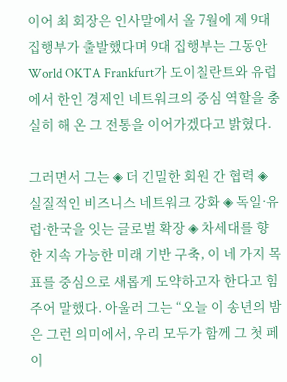이어 최 회장은 인사말에서 올 7월에 제 9대 집행부가 출발했다며 9대 집행부는 그동안 World OKTA Frankfurt가 도이칠란트와 유럽에서 한인 경제인 네트워크의 중심 역할을 충실히 해 온 그 전통을 이어가겠다고 밝혔다.

그러면서 그는 ◈ 더 긴밀한 회원 간 협력 ◈ 실질적인 비즈니스 네트워크 강화 ◈ 독일·유럽·한국을 잇는 글로벌 확장 ◈ 차세대를 향한 지속 가능한 미래 기반 구축, 이 네 가지 목표를 중심으로 새롭게 도약하고자 한다고 힘주어 말했다. 아울러 그는 “오늘 이 송년의 밤은 그런 의미에서, 우리 모두가 함께 그 첫 페이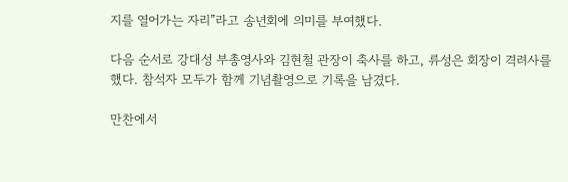지를 열어가는 자리”라고 송년회에 의미를 부여했다.

다음 순서로 강대성 부총영사와 김현철 관장이 축사를 하고, 류성은 회장이 격려사를 했다. 참석자 모두가 함께 기념촬영으로 기록을 남겼다.

만찬에서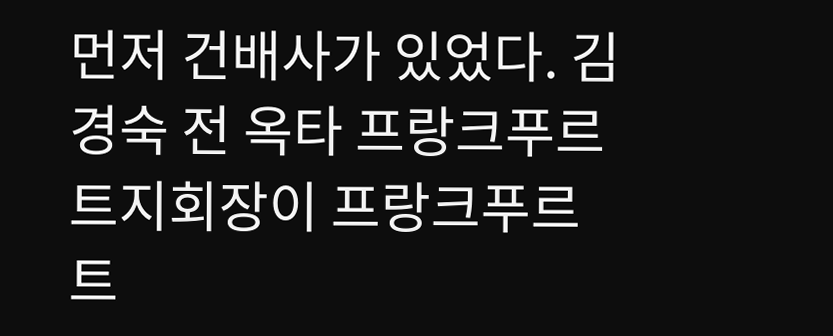먼저 건배사가 있었다. 김경숙 전 옥타 프랑크푸르트지회장이 프랑크푸르트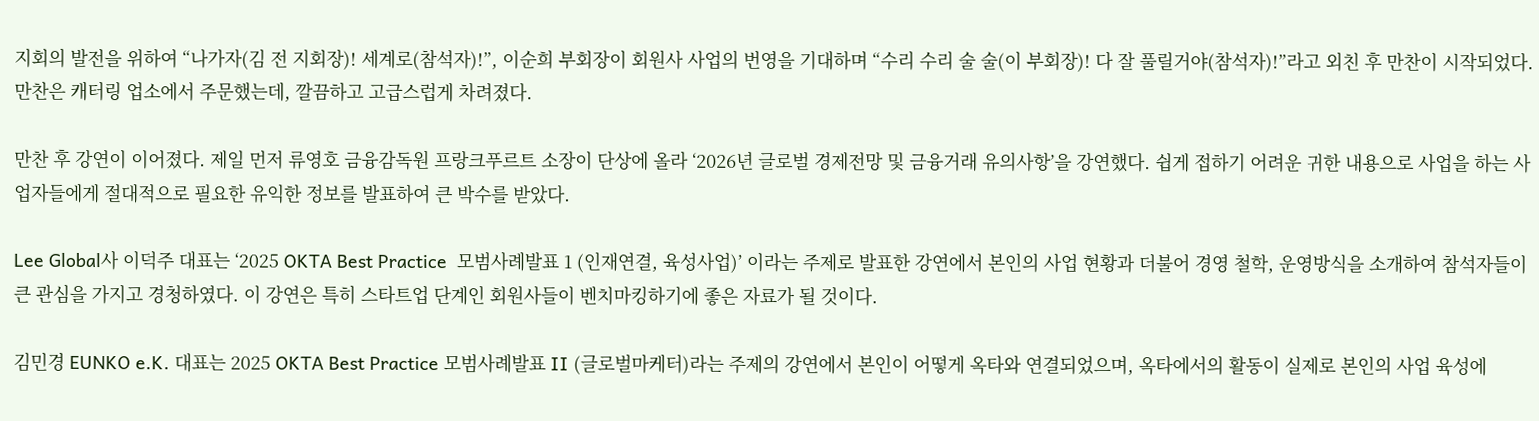지회의 발전을 위하여 “나가자(김 전 지회장)! 세계로(참석자)!”, 이순희 부회장이 회원사 사업의 번영을 기대하며 “수리 수리 술 술(이 부회장)! 다 잘 풀릴거야(참석자)!”라고 외친 후 만찬이 시작되었다. 만찬은 캐터링 업소에서 주문했는데, 깔끔하고 고급스럽게 차려졌다.

만찬 후 강연이 이어졌다. 제일 먼저 류영호 금융감독원 프랑크푸르트 소장이 단상에 올라 ‘2026년 글로벌 경제전망 및 금융거래 유의사항’을 강연했다. 쉽게 접하기 어려운 귀한 내용으로 사업을 하는 사업자들에게 절대적으로 필요한 유익한 정보를 발표하여 큰 박수를 받았다.

Lee Global사 이덕주 대표는 ‘2025 OKTA Best Practice  모범사례발표 1 (인재연결, 육성사업)’ 이라는 주제로 발표한 강연에서 본인의 사업 현황과 더불어 경영 철학, 운영방식을 소개하여 참석자들이 큰 관심을 가지고 경청하였다. 이 강연은 특히 스타트업 단계인 회원사들이 벤치마킹하기에 좋은 자료가 될 것이다.

김민경 EUNKO e.K. 대표는 2025 OKTA Best Practice 모범사례발표 II (글로벌마케터)라는 주제의 강연에서 본인이 어떻게 옥타와 연결되었으며, 옥타에서의 활동이 실제로 본인의 사업 육성에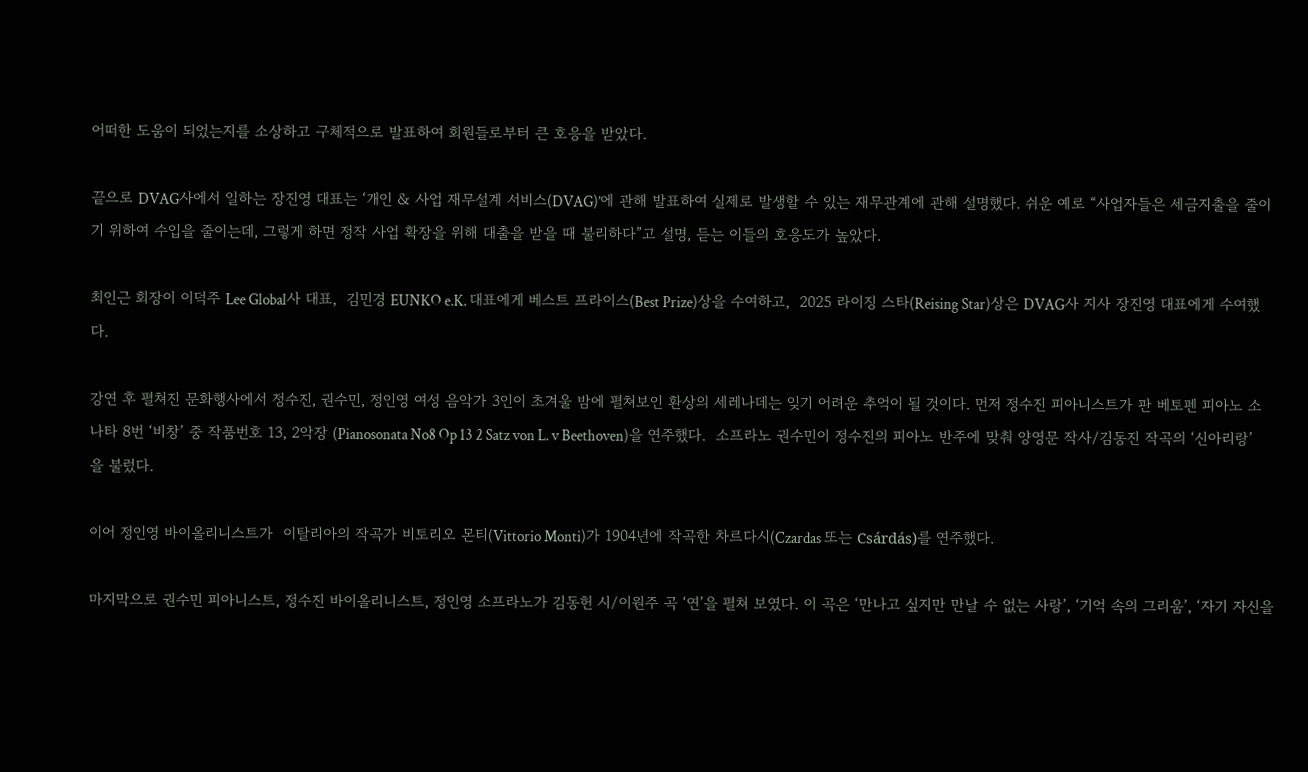어떠한 도움이 되었는지를 소상하고 구체적으로 발표하여 회원들로부터 큰 호응을 받았다.

끝으로 DVAG사에서 일하는 장진영 대표는 ‘개인 & 사업 재무설계 서비스(DVAG)’에 관해 발표하여 실제로 발생할 수 있는 재무관계에 관해 설명했다. 쉬운 예로 “사업자들은 세금지출을 줄이기 위하여 수입을 줄이는데, 그렇게 하면 정작 사업 확장을 위해 대출을 받을 때 불리하다”고 설명, 듣는 이들의 호응도가 높았다.

최인근 회장이 이덕주 Lee Global사 대표,  김민경 EUNKO e.K. 대표에게 베스트 프라이스(Best Prize)상을 수여하고,  2025 라이징 스타(Reising Star)상은 DVAG사 지사 장진영 대표에게 수여했다.

강연 후 펼쳐진 문화행사에서 정수진, 권수민, 정인영 여성 음악가 3인이 초겨울 밤에 펼쳐보인 환상의 세레나데는 잊기 어려운 추억이 될 것이다. 먼저 정수진 피아니스트가 판 베토펜 피아노 소나타 8번 ‘비창’ 중 작품번호 13, 2악장 (Pianosonata No8 Op 13 2 Satz von L. v Beethoven)을 연주했다.  소프라노 권수민이 정수진의 피아노 반주에 맞춰 양영문 작사/김동진 작곡의 ‘신아리랑’을 불렀다.

이어 정인영 바이올리니스트가  이탈리아의 작곡가 비토리오 몬티(Vittorio Monti)가 1904년에 작곡한 차르다시(Czardas 또는 Csárdás)를 연주했다.

마지막으로 권수민 피아니스트, 정수진 바이올리니스트, 정인영 소프라노가 김동헌 시/이원주 곡 ‘연’을 펼쳐 보였다. 이 곡은 ‘만나고 싶지만 만날 수 없는 사랑’, ‘기억 속의 그리움’, ‘자기 자신을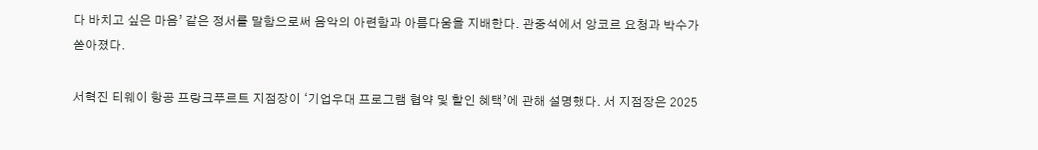다 바치고 싶은 마음’ 같은 정서를 말함으로써 음악의 아련함과 아름다움을 지배한다. 관중석에서 앙코르 요청과 박수가 쏟아졌다.

서혁진 티웨이 항공 프랑크푸르트 지점장이 ‘기업우대 프로그램 협약 및 할인 혜택’에 관해 설명했다. 서 지점장은 2025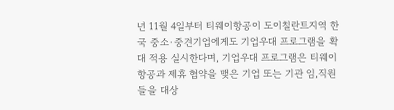년 11월 4일부터 티웨이항공이 도이칠란트지역 한국 중소·중견기업에게도 기업우대 프로그램을 확대 적용 실시한다며, 기업우대 프로그램은 티웨이항공과 제휴 협약을 맺은 기업 또는 기관 임,직원들을 대상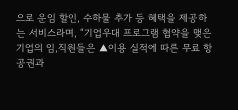으로 운임 할인, 수하물 추가 등 혜택을 제공하는 서비스라며, “기업우대 프로그램 협약을 맺은 기업의 임,직원들은 ▲이용 실적에 따른 무료 항공권과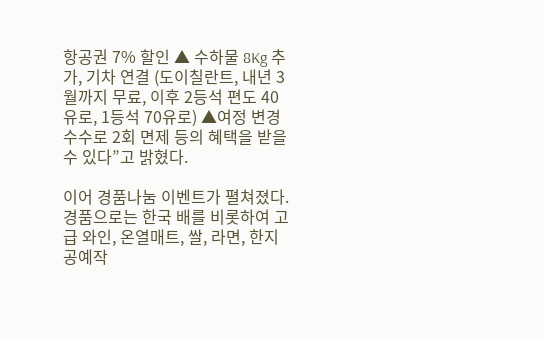항공권 7% 할인 ▲ 수하물 8Kg 추가, 기차 연결 (도이칠란트, 내년 3월까지 무료, 이후 2등석 편도 40유로, 1등석 70유로) ▲여정 변경수수로 2회 면제 등의 혜택을 받을 수 있다”고 밝혔다.

이어 경품나눔 이벤트가 펼쳐졌다. 경품으로는 한국 배를 비롯하여 고급 와인, 온열매트, 쌀, 라면, 한지공예작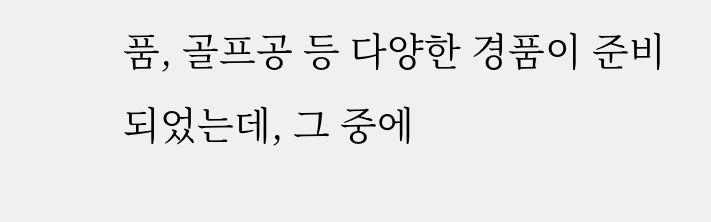품, 골프공 등 다양한 경품이 준비되었는데, 그 중에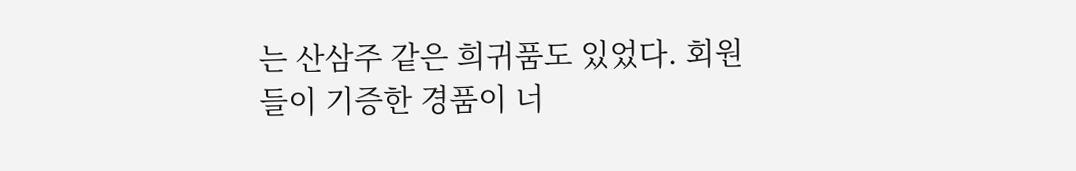는 산삼주 같은 희귀품도 있었다. 회원들이 기증한 경품이 너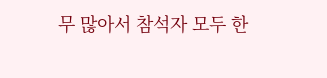무 많아서 참석자 모두 한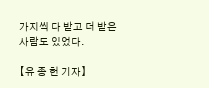가지씩 다 받고 더 받은 사람도 있었다.

【유 종 헌 기자】